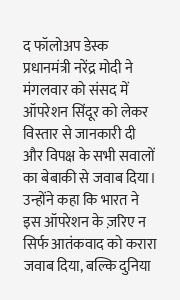द फॉलोअप डेस्क
प्रधानमंत्री नरेंद्र मोदी ने मंगलवार को संसद में ऑपरेशन सिंदूर को लेकर विस्तार से जानकारी दी और विपक्ष के सभी सवालों का बेबाकी से जवाब दिया। उन्होंने कहा कि भारत ने इस ऑपरेशन के ज़रिए न सिर्फ आतंकवाद को करारा जवाब दिया, बल्कि दुनिया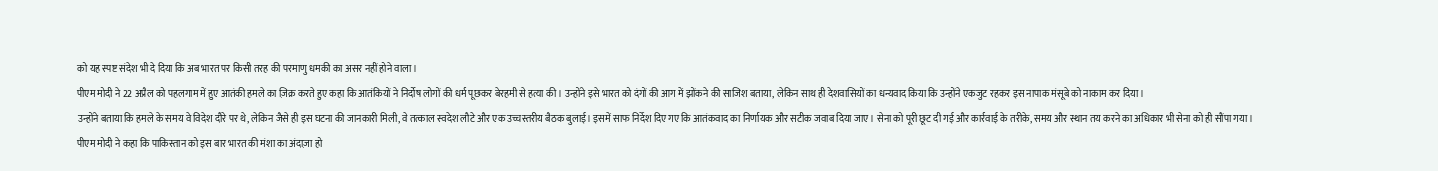को यह स्पष्ट संदेश भी दे दिया कि अब भारत पर किसी तरह की परमाणु धमकी का असर नहीं होने वाला।
पीएम मोदी ने 22 अप्रैल को पहलगाम में हुए आतंकी हमले का ज़िक्र करते हुए कहा कि आतंकियों ने निर्दोष लोगों की धर्म पूछकर बेरहमी से हत्या की। उन्होंने इसे भारत को दंगों की आग में झोंकने की साजिश बताया, लेकिन साथ ही देशवासियों का धन्यवाद किया कि उन्होंने एकजुट रहकर इस नापाक मंसूबे को नाकाम कर दिया।
उन्होंने बताया कि हमले के समय वे विदेश दौरे पर थे, लेकिन जैसे ही इस घटना की जानकारी मिली, वे तत्काल स्वदेश लौटे और एक उच्चस्तरीय बैठक बुलाई। इसमें साफ निर्देश दिए गए कि आतंकवाद का निर्णायक और सटीक जवाब दिया जाए। सेना को पूरी छूट दी गई और कार्रवाई के तरीके, समय और स्थान तय करने का अधिकार भी सेना को ही सौंपा गया।
पीएम मोदी ने कहा कि पाकिस्तान को इस बार भारत की मंशा का अंदाज़ा हो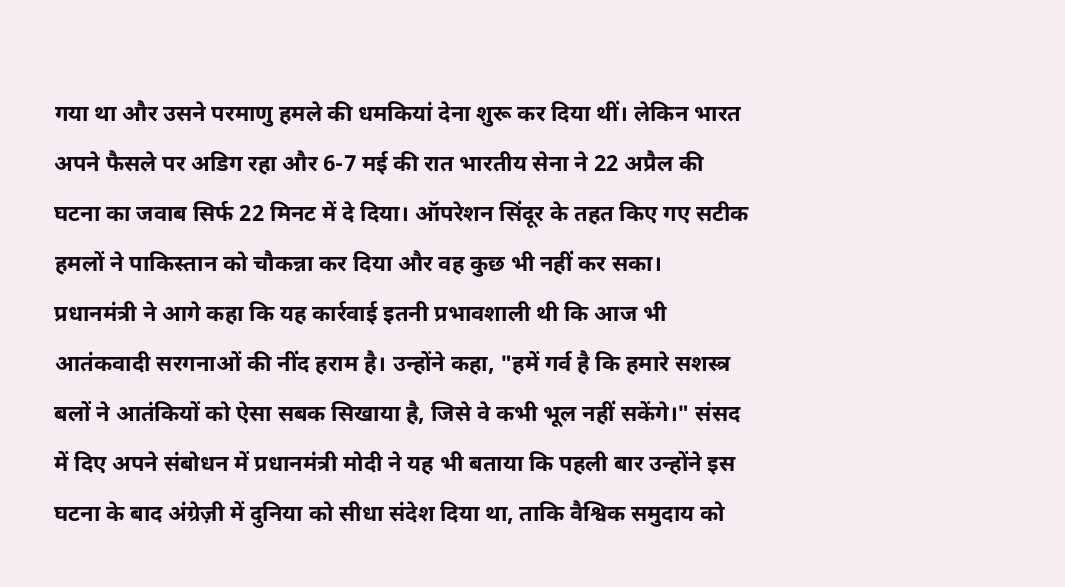गया था और उसने परमाणु हमले की धमकियां देना शुरू कर दिया थीं। लेकिन भारत अपने फैसले पर अडिग रहा और 6-7 मई की रात भारतीय सेना ने 22 अप्रैल की घटना का जवाब सिर्फ 22 मिनट में दे दिया। ऑपरेशन सिंदूर के तहत किए गए सटीक हमलों ने पाकिस्तान को चौकन्ना कर दिया और वह कुछ भी नहीं कर सका।
प्रधानमंत्री ने आगे कहा कि यह कार्रवाई इतनी प्रभावशाली थी कि आज भी आतंकवादी सरगनाओं की नींद हराम है। उन्होंने कहा, "हमें गर्व है कि हमारे सशस्त्र बलों ने आतंकियों को ऐसा सबक सिखाया है, जिसे वे कभी भूल नहीं सकेंगे।" संसद में दिए अपने संबोधन में प्रधानमंत्री मोदी ने यह भी बताया कि पहली बार उन्होंने इस घटना के बाद अंग्रेज़ी में दुनिया को सीधा संदेश दिया था, ताकि वैश्विक समुदाय को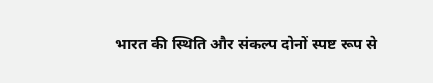भारत की स्थिति और संकल्प दोनों स्पष्ट रूप से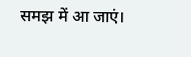समझ में आ जाएं।